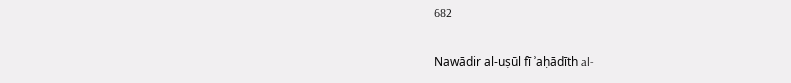682

Nawādir al-uṣūl fī ʾaḥādīth al-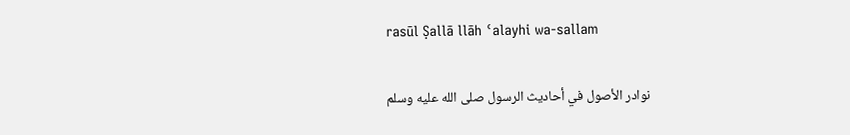rasūl Ṣallā llāh ʿalayhi wa-sallam

نوادر الأصول في أحاديث الرسول صلى الله عليه وسلم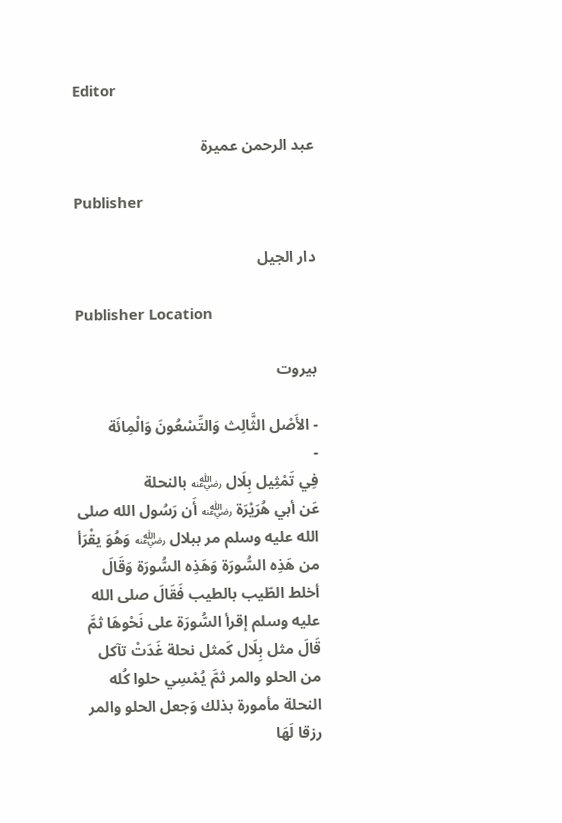Editor

عبد الرحمن عميرة

Publisher

دار الجيل

Publisher Location

بيروت

- الأَصْل الثَّالِث وَالتِّسْعُونَ وَالْمِائَة
-
فِي تَمْثِيل بِلَال ﵁ بالنحلة
عَن أبي هُرَيْرَة ﵁ أَن رَسُول الله صلى الله عليه وسلم مر ببلال ﵁ وَهُوَ يقْرَأ من هَذِه السُّورَة وَهَذِه السُّورَة وَقَالَ أخلط الطّيب بالطيب فَقَالَ صلى الله عليه وسلم إقرأ السُّورَة على نَحْوهَا ثمَّ قَالَ مثل بِلَال كَمثل نحلة غَدَتْ تآكل من الحلو والمر ثمَّ يُمْسِي حلوا كُله
النحلة مأمورة بذلك وَجعل الحلو والمر رزقا لَهَا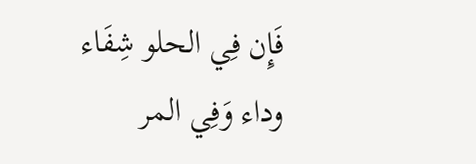فَإِن فِي الحلو شِفَاء وداء وَفِي المر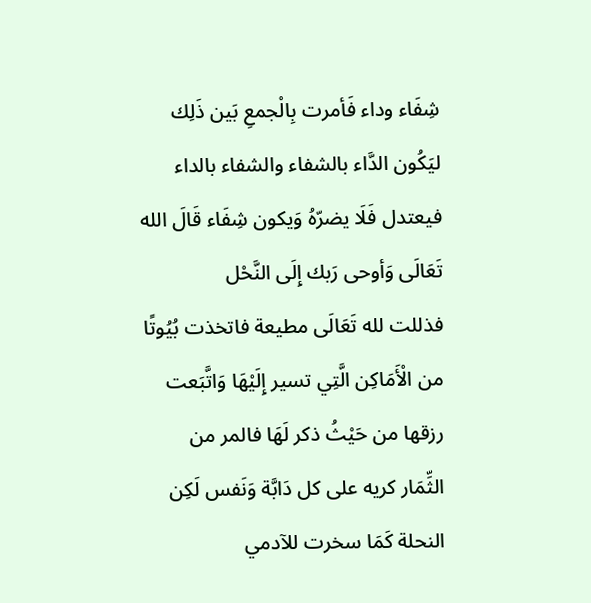شِفَاء وداء فَأمرت بِالْجمعِ بَين ذَلِك ليَكُون الدَّاء بالشفاء والشفاء بالداء فيعتدل فَلَا يضرّهُ وَيكون شِفَاء قَالَ الله تَعَالَى وَأوحى رَبك إِلَى النَّحْل
فذللت لله تَعَالَى مطيعة فاتخذت بُيُوتًا من الْأَمَاكِن الَّتِي تسير إِلَيْهَا وَاتَّبَعت رزقها من حَيْثُ ذكر لَهَا فالمر من الثِّمَار كريه على كل دَابَّة وَنَفس لَكِن النحلة كَمَا سخرت للآدمي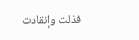فذلت وإنقادت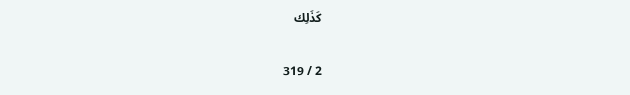كَذَلِك

2 / 319